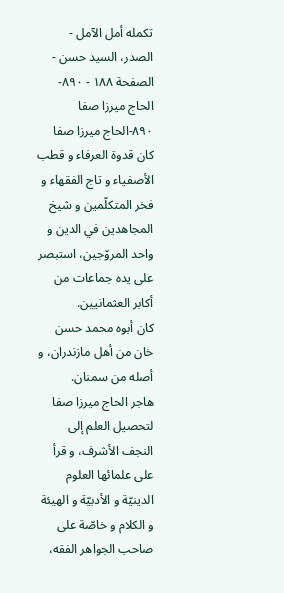تكمله أمل الآمل - الصدر، السيد حسن - الصفحة ١٨٨ - ٨٩٠-الحاج ميرزا صفا
٨٩٠-الحاج ميرزا صفا
كان قدوة العرفاء و قطب الأصفياء و تاج الفقهاء و فخر المتكلّمين و شيخ المجاهدين في الدين و واحد المروّجين، استبصر على يده جماعات من أكابر العثمانيين.
كان أبوه محمد حسن خان من أهل مازندران، و أصله من سمنان.
هاجر الحاج ميرزا صفا لتحصيل العلم إلى النجف الأشرف، و قرأ على علمائها العلوم الدينيّة و الأدبيّة و الهيئة و الكلام و خاصّة على صاحب الجواهر الفقه،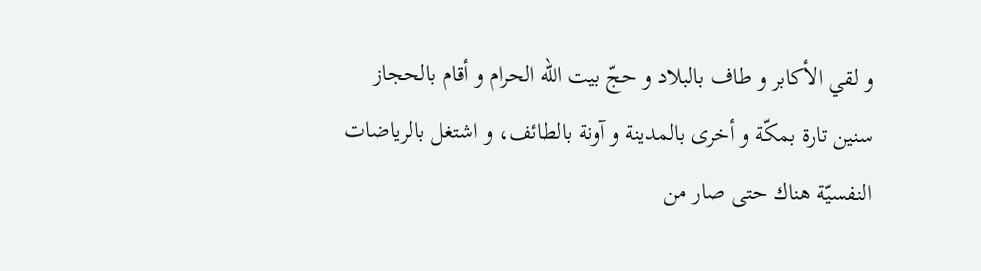و لقي الأكابر و طاف بالبلاد و حجّ بيت اللّه الحرام و أقام بالحجاز سنين تارة بمكّة و أخرى بالمدينة و آونة بالطائف، و اشتغل بالرياضات النفسيّة هناك حتى صار من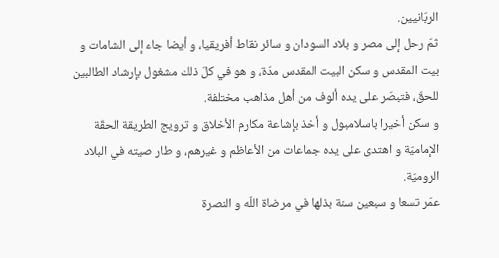الربّانيين.
ثمّ رحل إلى مصر و بلاد السودان و سائر نقاط أفريقيا، و أيضا جاء إلى الشامات و بيت المقدس و سكن البيت المقدس مدّة، و هو في كلّ ذلك مشغول بإرشاد الطالبين للحقّ، فتبصّر على يده ألوف من أهل مذاهب مختلفة.
و سكن أخيرا باسلامبول و أخذ بإشاعة مكارم الأخلاق و ترويج الطريقة الحقّة الإماميّة و اهتدى على يده جماعات من الأعاظم و غيرهم، و طار صيته في البلاد الروميّة.
عمّر تسعا و سبعين سنة بذلها في مرضاة اللّه و النصرة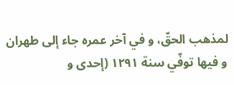لمذهب الحقّ، و في آخر عمره جاء إلى طهران و فيها توفّي سنة ١٢٩١ (إحدى و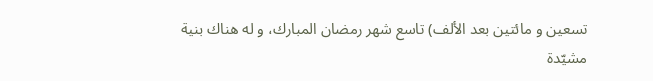تسعين و مائتين بعد الألف) تاسع شهر رمضان المبارك، و له هناك بنية مشيّدة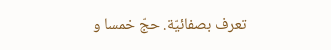تعرف بصفائيّة. حجّ خمسا و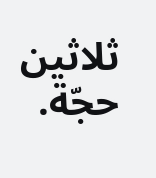ثلاثين حجّة.